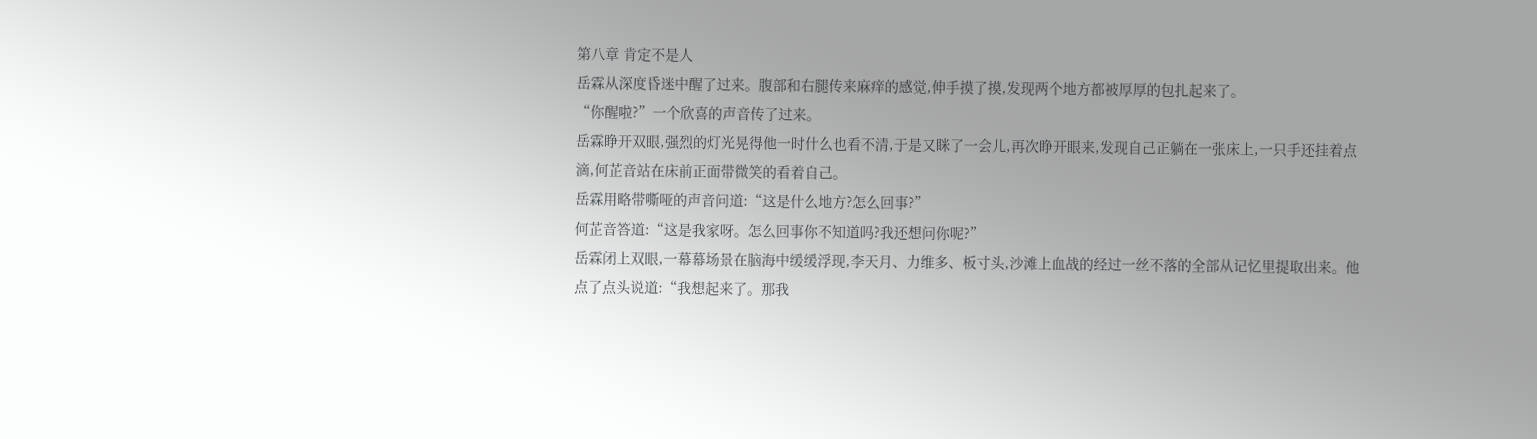第八章 肯定不是人
岳霖从深度昏迷中醒了过来。腹部和右腿传来麻痒的感觉,伸手摸了摸,发现两个地方都被厚厚的包扎起来了。
“你醒啦?”一个欣喜的声音传了过来。
岳霖睁开双眼,强烈的灯光晃得他一时什么也看不清,于是又眯了一会儿,再次睁开眼来,发现自己正躺在一张床上,一只手还挂着点滴,何芷音站在床前正面带微笑的看着自己。
岳霖用略带嘶哑的声音问道:“这是什么地方?怎么回事?”
何芷音答道:“这是我家呀。怎么回事你不知道吗?我还想问你呢?”
岳霖闭上双眼,一幕幕场景在脑海中缓缓浮现,李天月、力维多、板寸头,沙滩上血战的经过一丝不落的全部从记忆里提取出来。他点了点头说道:“我想起来了。那我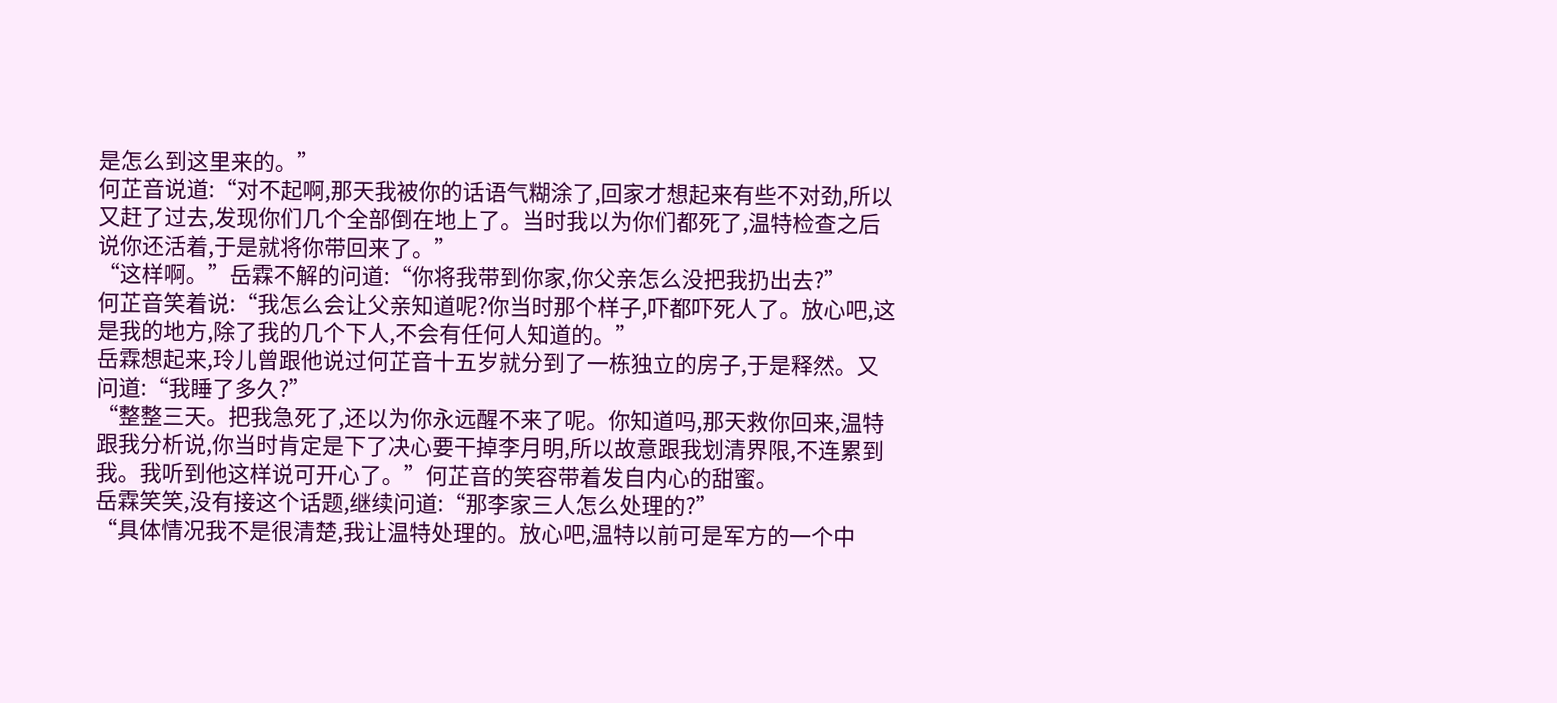是怎么到这里来的。”
何芷音说道:“对不起啊,那天我被你的话语气糊涂了,回家才想起来有些不对劲,所以又赶了过去,发现你们几个全部倒在地上了。当时我以为你们都死了,温特检查之后说你还活着,于是就将你带回来了。”
“这样啊。”岳霖不解的问道:“你将我带到你家,你父亲怎么没把我扔出去?”
何芷音笑着说:“我怎么会让父亲知道呢?你当时那个样子,吓都吓死人了。放心吧,这是我的地方,除了我的几个下人,不会有任何人知道的。”
岳霖想起来,玲儿曾跟他说过何芷音十五岁就分到了一栋独立的房子,于是释然。又问道:“我睡了多久?”
“整整三天。把我急死了,还以为你永远醒不来了呢。你知道吗,那天救你回来,温特跟我分析说,你当时肯定是下了决心要干掉李月明,所以故意跟我划清界限,不连累到我。我听到他这样说可开心了。”何芷音的笑容带着发自内心的甜蜜。
岳霖笑笑,没有接这个话题,继续问道:“那李家三人怎么处理的?”
“具体情况我不是很清楚,我让温特处理的。放心吧,温特以前可是军方的一个中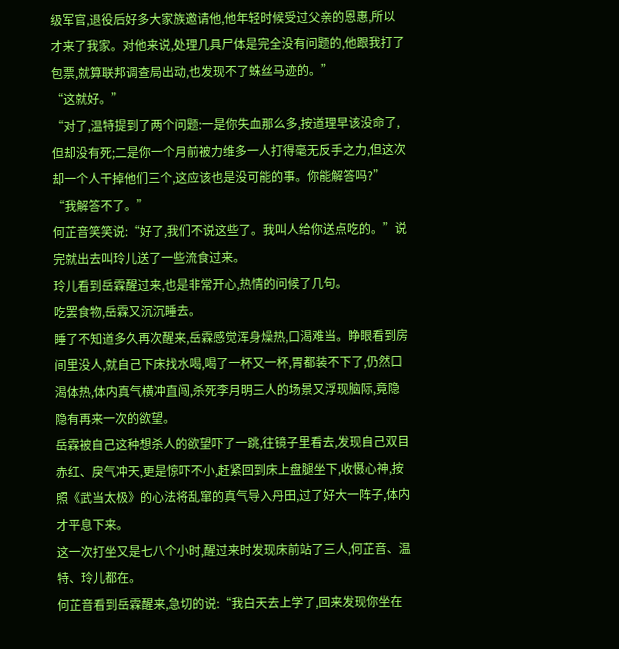级军官,退役后好多大家族邀请他,他年轻时候受过父亲的恩惠,所以才来了我家。对他来说,处理几具尸体是完全没有问题的,他跟我打了包票,就算联邦调查局出动,也发现不了蛛丝马迹的。”
“这就好。”
“对了,温特提到了两个问题:一是你失血那么多,按道理早该没命了,但却没有死;二是你一个月前被力维多一人打得毫无反手之力,但这次却一个人干掉他们三个,这应该也是没可能的事。你能解答吗?”
“我解答不了。”
何芷音笑笑说:“好了,我们不说这些了。我叫人给你送点吃的。”说完就出去叫玲儿送了一些流食过来。
玲儿看到岳霖醒过来,也是非常开心,热情的问候了几句。
吃罢食物,岳霖又沉沉睡去。
睡了不知道多久再次醒来,岳霖感觉浑身燥热,口渴难当。睁眼看到房间里没人,就自己下床找水喝,喝了一杯又一杯,胃都装不下了,仍然口渴体热,体内真气横冲直闯,杀死李月明三人的场景又浮现脑际,竟隐隐有再来一次的欲望。
岳霖被自己这种想杀人的欲望吓了一跳,往镜子里看去,发现自己双目赤红、戾气冲天,更是惊吓不小,赶紧回到床上盘腿坐下,收慑心神,按照《武当太极》的心法将乱窜的真气导入丹田,过了好大一阵子,体内才平息下来。
这一次打坐又是七八个小时,醒过来时发现床前站了三人,何芷音、温特、玲儿都在。
何芷音看到岳霖醒来,急切的说:“我白天去上学了,回来发现你坐在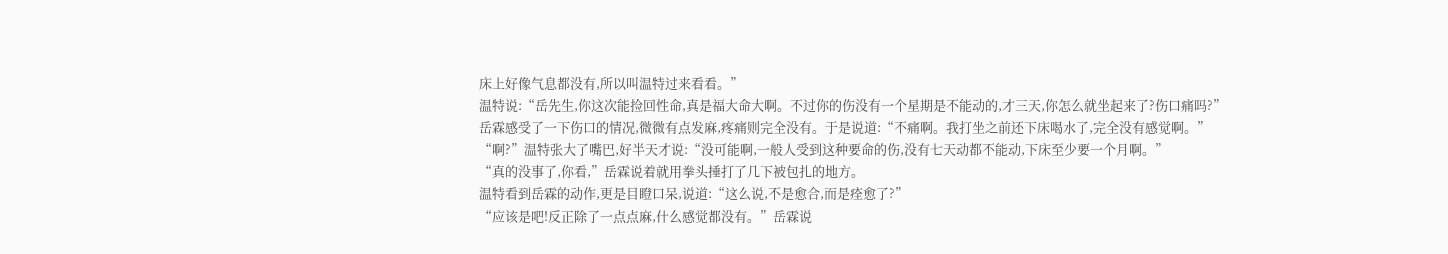床上好像气息都没有,所以叫温特过来看看。”
温特说:“岳先生,你这次能捡回性命,真是福大命大啊。不过你的伤没有一个星期是不能动的,才三天,你怎么就坐起来了?伤口痛吗?”
岳霖感受了一下伤口的情况,微微有点发麻,疼痛则完全没有。于是说道:“不痛啊。我打坐之前还下床喝水了,完全没有感觉啊。”
“啊?”温特张大了嘴巴,好半天才说:“没可能啊,一般人受到这种要命的伤,没有七天动都不能动,下床至少要一个月啊。”
“真的没事了,你看,”岳霖说着就用拳头捶打了几下被包扎的地方。
温特看到岳霖的动作,更是目瞪口呆,说道:“这么说,不是愈合,而是痊愈了?”
“应该是吧!反正除了一点点麻,什么感觉都没有。”岳霖说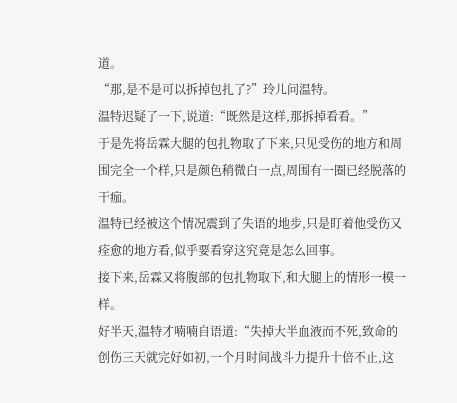道。
“那,是不是可以拆掉包扎了?”玲儿问温特。
温特迟疑了一下,说道:“既然是这样,那拆掉看看。”
于是先将岳霖大腿的包扎物取了下来,只见受伤的地方和周围完全一个样,只是颜色稍微白一点,周围有一圈已经脱落的干痂。
温特已经被这个情况震到了失语的地步,只是盯着他受伤又痊愈的地方看,似乎要看穿这究竟是怎么回事。
接下来,岳霖又将腹部的包扎物取下,和大腿上的情形一模一样。
好半天,温特才喃喃自语道:“失掉大半血液而不死,致命的创伤三天就完好如初,一个月时间战斗力提升十倍不止,这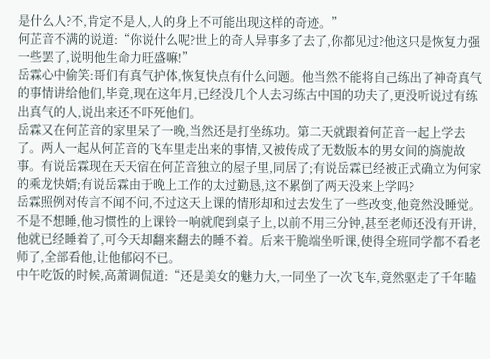是什么人?不,肯定不是人,人的身上不可能出现这样的奇迹。”
何芷音不满的说道:“你说什么呢?世上的奇人异事多了去了,你都见过?他这只是恢复力强一些罢了,说明他生命力旺盛嘛!”
岳霖心中偷笑:哥们有真气护体,恢复快点有什么问题。他当然不能将自己练出了神奇真气的事情讲给他们,毕竟,现在这年月,已经没几个人去习练古中国的功夫了,更没听说过有练出真气的人,说出来还不吓死他们。
岳霖又在何芷音的家里呆了一晚,当然还是打坐练功。第二天就跟着何芷音一起上学去了。两人一起从何芷音的飞车里走出来的事情,又被传成了无数版本的男女间的旖旎故事。有说岳霖现在天天宿在何芷音独立的屋子里,同居了;有说岳霖已经被正式确立为何家的乘龙快婿;有说岳霖由于晚上工作的太过勤恳,这不累倒了两天没来上学吗?
岳霖照例对传言不闻不问,不过这天上课的情形却和过去发生了一些改变,他竟然没睡觉。不是不想睡,他习惯性的上课铃一响就爬到桌子上,以前不用三分钟,甚至老师还没有开讲,他就已经睡着了,可今天却翻来翻去的睡不着。后来干脆端坐听课,使得全班同学都不看老师了,全部看他,让他郁闷不已。
中午吃饭的时候,高萧调侃道:“还是美女的魅力大,一同坐了一次飞车,竟然驱走了千年瞌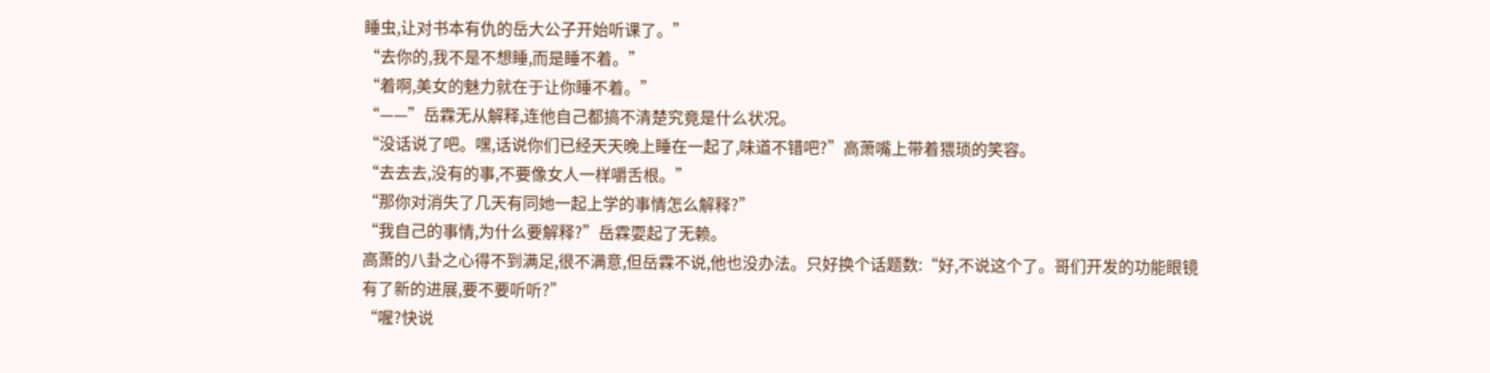睡虫,让对书本有仇的岳大公子开始听课了。”
“去你的,我不是不想睡,而是睡不着。”
“着啊,美女的魅力就在于让你睡不着。”
“——”岳霖无从解释,连他自己都搞不清楚究竟是什么状况。
“没话说了吧。嘿,话说你们已经天天晚上睡在一起了,味道不错吧?”高萧嘴上带着猥琐的笑容。
“去去去,没有的事,不要像女人一样嚼舌根。”
“那你对消失了几天有同她一起上学的事情怎么解释?”
“我自己的事情,为什么要解释?”岳霖耍起了无赖。
高萧的八卦之心得不到满足,很不满意,但岳霖不说,他也没办法。只好换个话题数:“好,不说这个了。哥们开发的功能眼镜有了新的进展,要不要听听?”
“喔?快说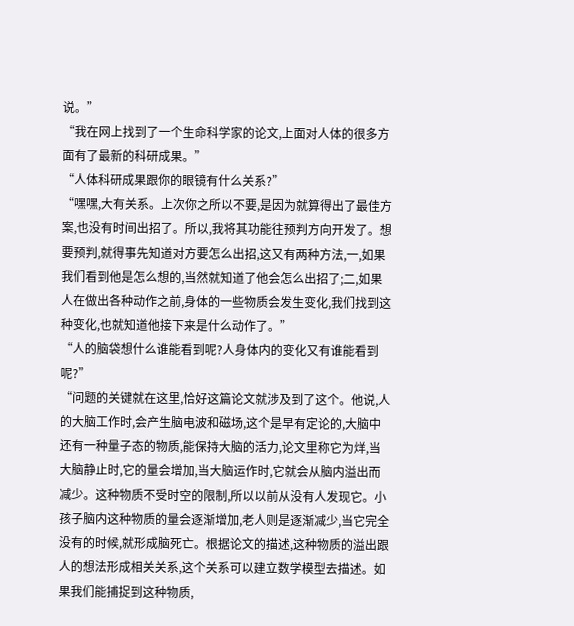说。”
“我在网上找到了一个生命科学家的论文,上面对人体的很多方面有了最新的科研成果。”
“人体科研成果跟你的眼镜有什么关系?”
“嘿嘿,大有关系。上次你之所以不要,是因为就算得出了最佳方案,也没有时间出招了。所以,我将其功能往预判方向开发了。想要预判,就得事先知道对方要怎么出招,这又有两种方法,一,如果我们看到他是怎么想的,当然就知道了他会怎么出招了;二,如果人在做出各种动作之前,身体的一些物质会发生变化,我们找到这种变化,也就知道他接下来是什么动作了。”
“人的脑袋想什么谁能看到呢?人身体内的变化又有谁能看到呢?”
“问题的关键就在这里,恰好这篇论文就涉及到了这个。他说,人的大脑工作时,会产生脑电波和磁场,这个是早有定论的,大脑中还有一种量子态的物质,能保持大脑的活力,论文里称它为烊,当大脑静止时,它的量会增加,当大脑运作时,它就会从脑内溢出而减少。这种物质不受时空的限制,所以以前从没有人发现它。小孩子脑内这种物质的量会逐渐增加,老人则是逐渐减少,当它完全没有的时候,就形成脑死亡。根据论文的描述,这种物质的溢出跟人的想法形成相关关系,这个关系可以建立数学模型去描述。如果我们能捕捉到这种物质,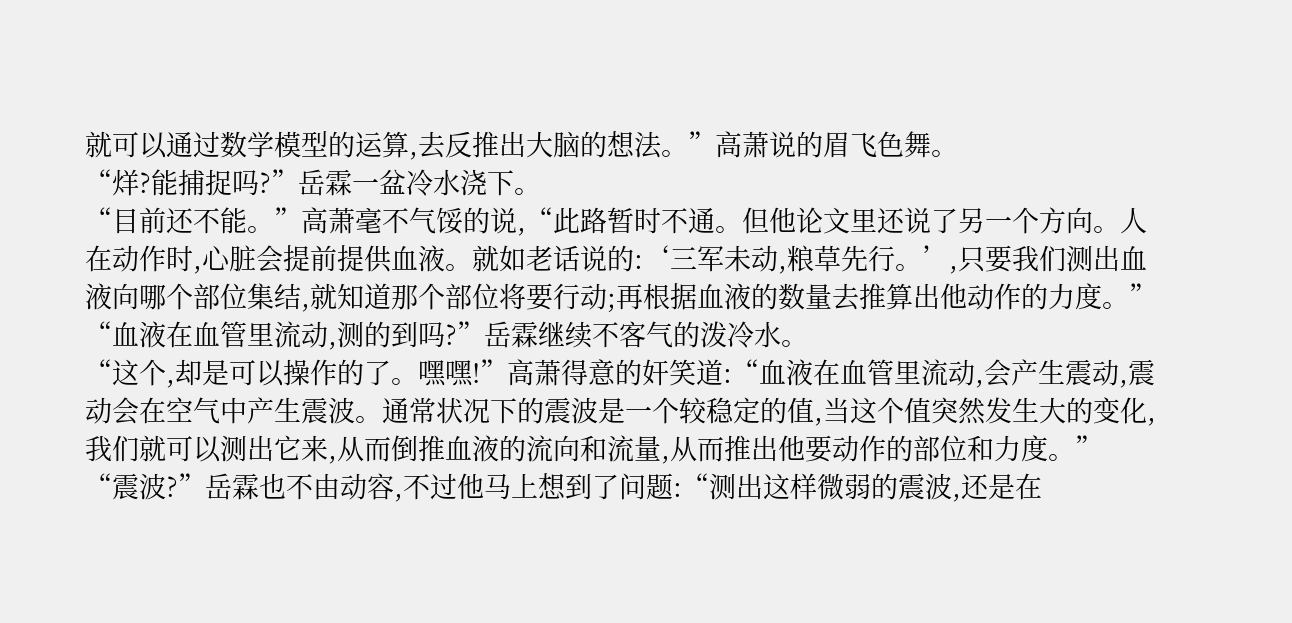就可以通过数学模型的运算,去反推出大脑的想法。”高萧说的眉飞色舞。
“烊?能捕捉吗?”岳霖一盆冷水浇下。
“目前还不能。”高萧毫不气馁的说,“此路暂时不通。但他论文里还说了另一个方向。人在动作时,心脏会提前提供血液。就如老话说的:‘三军未动,粮草先行。’,只要我们测出血液向哪个部位集结,就知道那个部位将要行动;再根据血液的数量去推算出他动作的力度。”
“血液在血管里流动,测的到吗?”岳霖继续不客气的泼冷水。
“这个,却是可以操作的了。嘿嘿!”高萧得意的奸笑道:“血液在血管里流动,会产生震动,震动会在空气中产生震波。通常状况下的震波是一个较稳定的值,当这个值突然发生大的变化,我们就可以测出它来,从而倒推血液的流向和流量,从而推出他要动作的部位和力度。”
“震波?”岳霖也不由动容,不过他马上想到了问题:“测出这样微弱的震波,还是在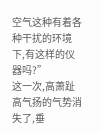空气这种有着各种干扰的环境下,有这样的仪器吗?”
这一次,高萧趾高气扬的气势消失了,垂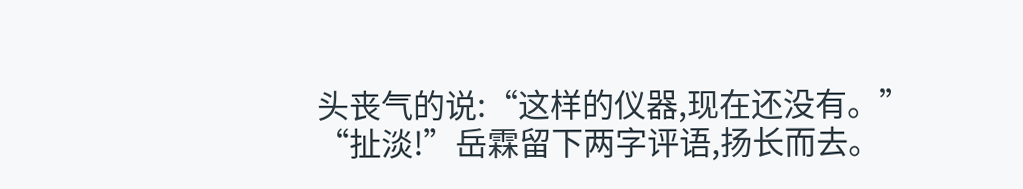头丧气的说:“这样的仪器,现在还没有。”
“扯淡!”岳霖留下两字评语,扬长而去。